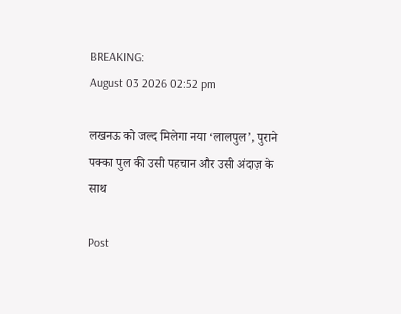BREAKING:
August 03 2026 02:52 pm

लखनऊ को जल्द मिलेगा नया ‘लालपुल’, पुराने पक्का पुल की उसी पहचान और उसी अंदाज़ के साथ

Post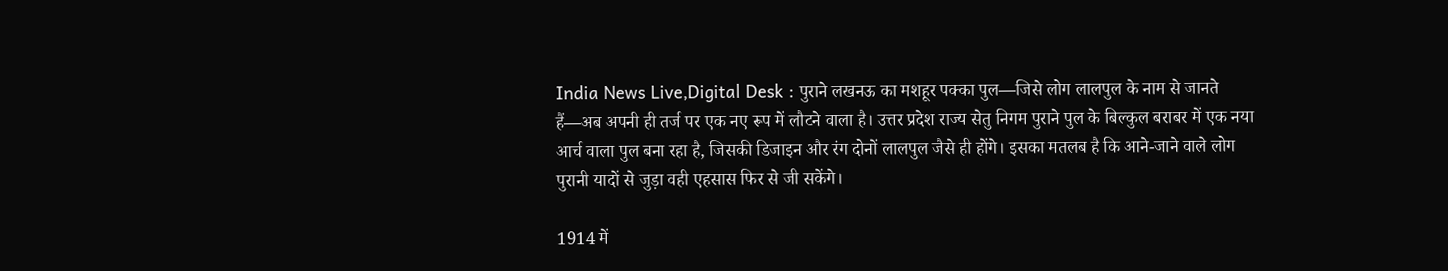India News Live,Digital Desk : पुराने लखनऊ का मशहूर पक्का पुल—जिसे लोग लालपुल के नाम से जानते हैं—अब अपनी ही तर्ज पर एक नए रूप में लौटने वाला है। उत्तर प्रदेश राज्य सेतु निगम पुराने पुल के बिल्कुल बराबर में एक नया आर्च वाला पुल बना रहा है, जिसकी डिजाइन और रंग दोनों लालपुल जैसे ही होंगे। इसका मतलब है कि आने-जाने वाले लोग पुरानी यादों से जुड़ा वही एहसास फिर से जी सकेंगे।

1914 में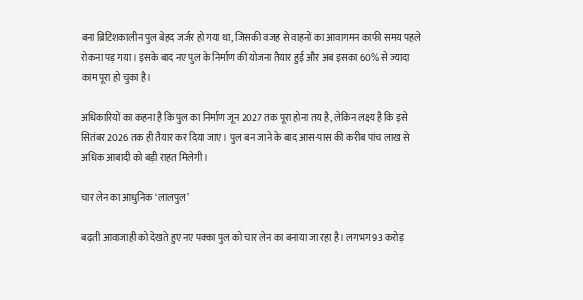बना ब्रिटिशकालीन पुल बेहद जर्जर हो गया था, जिसकी वजह से वाहनों का आवागमन काफी समय पहले रोकना पड़ गया। इसके बाद नए पुल के निर्माण की योजना तैयार हुई और अब इसका 60% से ज्यादा काम पूरा हो चुका है।

अधिकारियों का कहना है कि पुल का निर्माण जून 2027 तक पूरा होना तय है, लेकिन लक्ष्य है कि इसे सितंबर 2026 तक ही तैयार कर दिया जाए। पुल बन जाने के बाद आस-पास की करीब पांच लाख से अधिक आबादी को बड़ी राहत मिलेगी।

चार लेन का आधुनिक ‘लालपुल’

बढ़ती आवाजाही को देखते हुए नए पक्का पुल को चार लेन का बनाया जा रहा है। लगभग 93 करोड़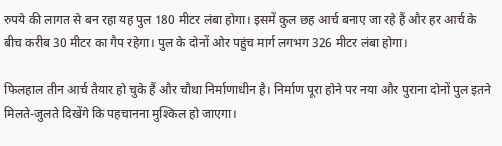रुपये की लागत से बन रहा यह पुल 180 मीटर लंबा होगा। इसमें कुल छह आर्च बनाए जा रहे हैं और हर आर्च के बीच करीब 30 मीटर का गैप रहेगा। पुल के दोनों ओर पहुंच मार्ग लगभग 326 मीटर लंबा होगा।

फिलहाल तीन आर्च तैयार हो चुके हैं और चौथा निर्माणाधीन है। निर्माण पूरा होने पर नया और पुराना दोनों पुल इतने मिलते-जुलते दिखेंगे कि पहचानना मुश्किल हो जाएगा।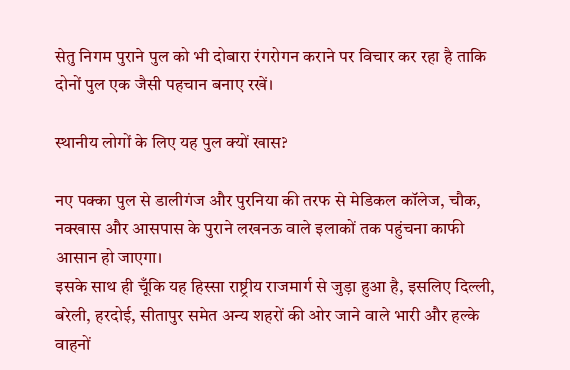सेतु निगम पुराने पुल को भी दोबारा रंगरोगन कराने पर विचार कर रहा है ताकि दोनों पुल एक जैसी पहचान बनाए रखें।

स्थानीय लोगों के लिए यह पुल क्यों खास?

नए पक्का पुल से डालीगंज और पुरनिया की तरफ से मेडिकल कॉलेज, चौक, नक्खास और आसपास के पुराने लखनऊ वाले इलाकों तक पहुंचना काफी आसान हो जाएगा।
इसके साथ ही चूँकि यह हिस्सा राष्ट्रीय राजमार्ग से जुड़ा हुआ है, इसलिए दिल्ली, बरेली, हरदोई, सीतापुर समेत अन्य शहरों की ओर जाने वाले भारी और हल्के वाहनों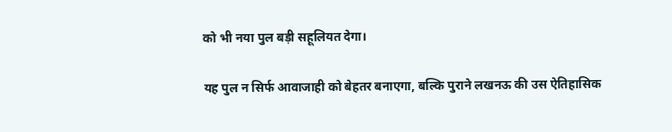को भी नया पुल बड़ी सहूलियत देगा।

यह पुल न सिर्फ आवाजाही को बेहतर बनाएगा, बल्कि पुराने लखनऊ की उस ऐतिहासिक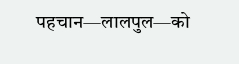पहचान—लालपुल—को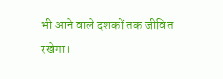भी आने वाले दशकों तक जीवित रखेगा।